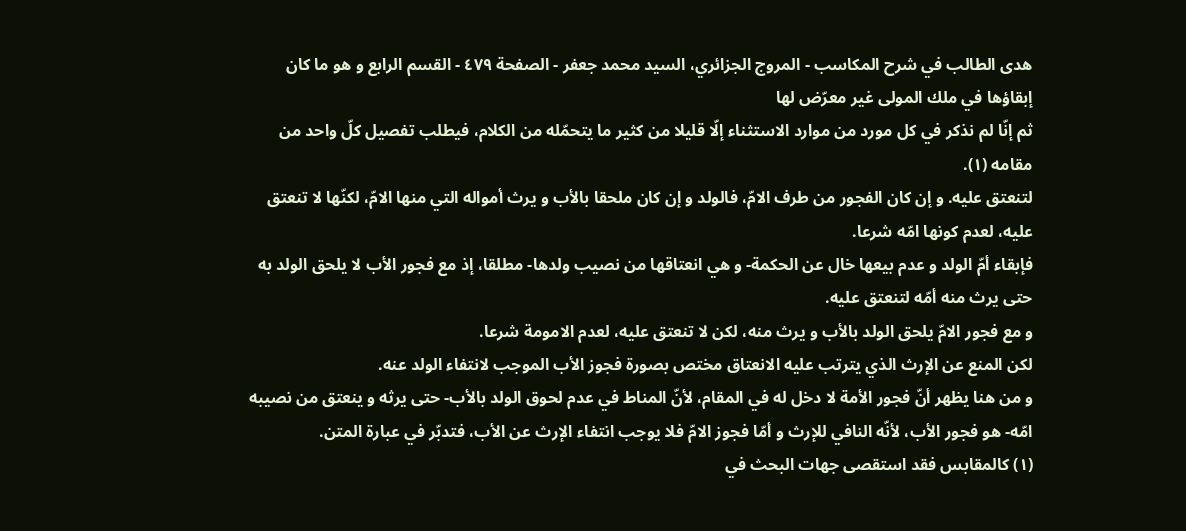هدى الطالب في شرح المكاسب - المروج الجزائري، السيد محمد جعفر - الصفحة ٤٧٩ - القسم الرابع و هو ما كان إبقاؤها في ملك المولى غير معرّض لها
ثم إنّا لم نذكر في كل مورد من موارد الاستثناء إلّا قليلا من كثير ما يتحمّله من الكلام، فيطلب تفصيل كلّ واحد من مقامه (١).
لتنعتق عليه. و إن كان الفجور من طرف الامّ، فالولد و إن كان ملحقا بالأب و يرث أمواله التي منها الامّ، لكنّها لا تنعتق عليه، لعدم كونها امّه شرعا.
فإبقاء أمّ الولد و عدم بيعها خال عن الحكمة- و هي انعتاقها من نصيب ولدها- مطلقا، إذ مع فجور الأب لا يلحق الولد به حتى يرث منه أمّه لتنعتق عليه.
و مع فجور الامّ يلحق الولد بالأب و يرث منه، لكن لا تنعتق عليه، لعدم الامومة شرعا.
لكن المنع عن الإرث الذي يترتب عليه الانعتاق مختص بصورة فجوز الأب الموجب لانتفاء الولد عنه.
و من هنا يظهر أنّ فجور الأمة لا دخل له في المقام، لأنّ المناط في عدم لحوق الولد بالأب- حتى يرثه و ينعتق من نصيبه امّه- هو فجور الأب، لأنّه النافي للإرث و أمّا فجوز الامّ فلا يوجب انتفاء الإرث عن الأب، فتدبّر في عبارة المتن.
(١) كالمقابس فقد استقصى جهات البحث في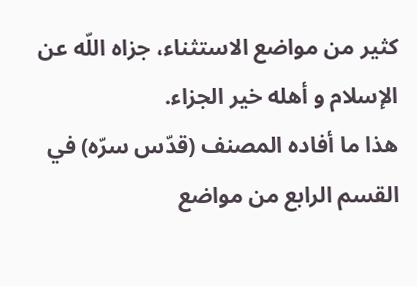كثير من مواضع الاستثناء، جزاه اللّه عن الإسلام و أهله خير الجزاء.
هذا ما أفاده المصنف (قدّس سرّه) في القسم الرابع من مواضع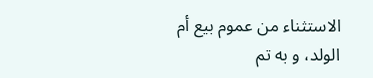الاستثناء من عموم بيع أم الولد، و به تم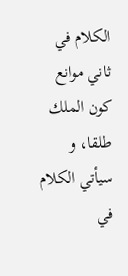الكلام في ثاني موانع كون الملك طلقا، و سيأتي الكلام في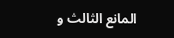المانع الثالث و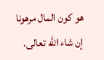هو كون المال مرهونا إن شاء اللّه تعالى.